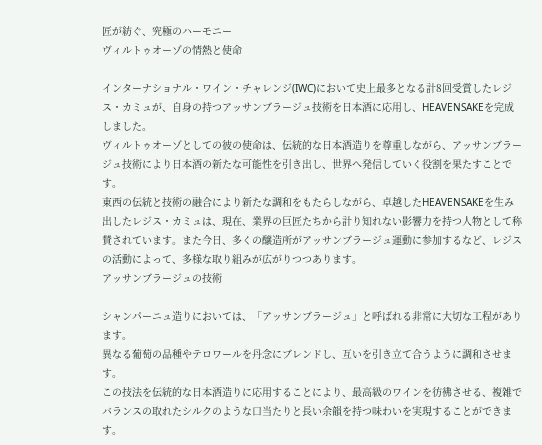匠が紡ぐ、究極のハーモニー
ヴィルトゥオーゾの情熱と使命

インターナショナル・ワイン・チャレンジ(IWC)において史上最多となる計8回受賞したレジス・カミュが、自身の持つアッサンブラージュ技術を日本酒に応用し、HEAVENSAKEを完成しました。
ヴィルトゥオーゾとしての彼の使命は、伝統的な日本酒造りを尊重しながら、アッサンブラージュ技術により日本酒の新たな可能性を引き出し、世界へ発信していく役割を果たすことです。
東西の伝統と技術の融合により新たな調和をもたらしながら、卓越したHEAVENSAKEを生み出したレジス・カミュは、現在、業界の巨匠たちから計り知れない影響力を持つ人物として称賛されています。また今日、多くの醸造所がアッサンブラージュ運動に参加するなど、レジスの活動によって、多様な取り組みが広がりつつあります。
アッサンブラージュの技術

シャンパーニュ造りにおいては、「アッサンブラージュ」と呼ばれる非常に大切な工程があります。
異なる葡萄の品種やテロワールを丹念にブレンドし、互いを引き立て合うように調和させます。
この技法を伝統的な日本酒造りに応用することにより、最高級のワインを彷彿させる、複雑でバランスの取れたシルクのような口当たりと長い余韻を持つ味わいを実現することができます。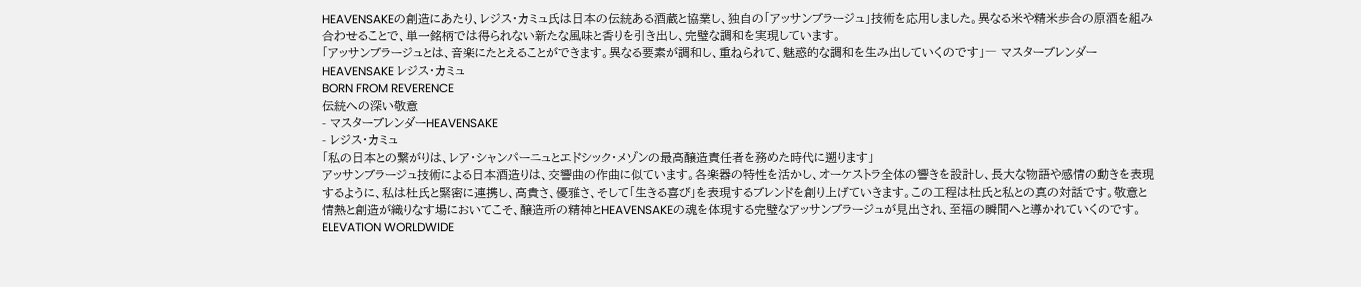HEAVENSAKEの創造にあたり、レジス・カミュ氏は日本の伝統ある酒蔵と協業し、独自の「アッサンブラージュ」技術を応用しました。異なる米や精米歩合の原酒を組み合わせることで、単一銘柄では得られない新たな風味と香りを引き出し、完璧な調和を実現しています。
「アッサンブラージュとは、音楽にたとえることができます。異なる要素が調和し、重ねられて、魅惑的な調和を生み出していくのです」― マスターブレンダー HEAVENSAKE レジス・カミュ
BORN FROM REVERENCE
伝統への深い敬意
- マスターブレンダーHEAVENSAKE
- レジス・カミュ
「私の日本との繋がりは、レア・シャンパーニュとエドシック・メゾンの最高醸造責任者を務めた時代に遡ります」
アッサンブラージュ技術による日本酒造りは、交響曲の作曲に似ています。各楽器の特性を活かし、オーケストラ全体の響きを設計し、長大な物語や感情の動きを表現するように、私は杜氏と緊密に連携し、高貴さ、優雅さ、そして「生きる喜び」を表現するブレンドを創り上げていきます。この工程は杜氏と私との真の対話です。敬意と情熱と創造が織りなす場においてこそ、醸造所の精神とHEAVENSAKEの魂を体現する完璧なアッサンブラージュが見出され、至福の瞬間へと導かれていくのです。
ELEVATION WORLDWIDE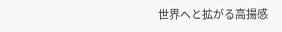世界へと拡がる高揚感